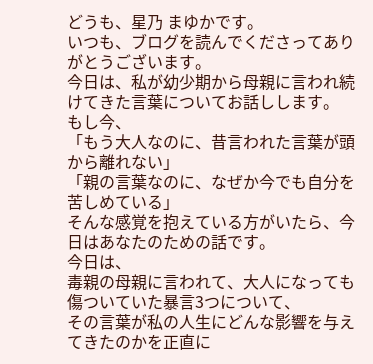どうも、星乃 まゆかです。
いつも、ブログを読んでくださってありがとうございます。
今日は、私が幼少期から母親に言われ続けてきた言葉についてお話しします。
もし今、
「もう大人なのに、昔言われた言葉が頭から離れない」
「親の言葉なのに、なぜか今でも自分を苦しめている」
そんな感覚を抱えている方がいたら、今日はあなたのための話です。
今日は、
毒親の母親に言われて、大人になっても傷ついていた暴言3つについて、
その言葉が私の人生にどんな影響を与えてきたのかを正直に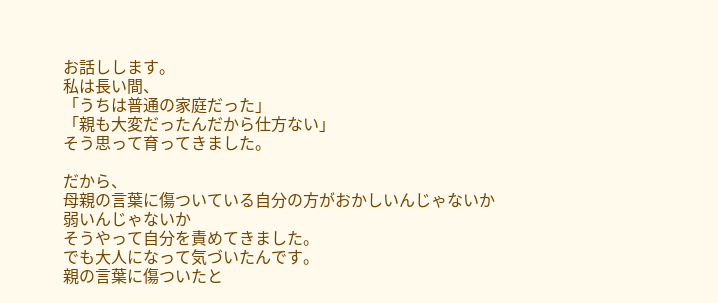お話しします。
私は長い間、
「うちは普通の家庭だった」
「親も大変だったんだから仕方ない」
そう思って育ってきました。

だから、
母親の言葉に傷ついている自分の方がおかしいんじゃないか
弱いんじゃないか
そうやって自分を責めてきました。
でも大人になって気づいたんです。
親の言葉に傷ついたと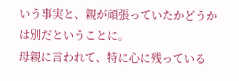いう事実と、親が頑張っていたかどうかは別だということに。
母親に言われて、特に心に残っている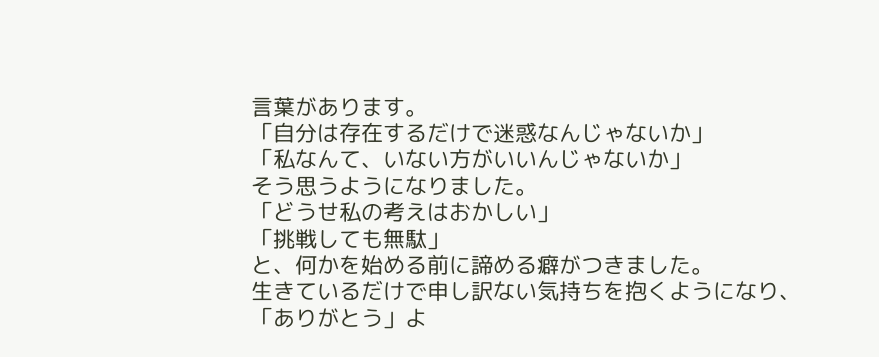言葉があります。
「自分は存在するだけで迷惑なんじゃないか」
「私なんて、いない方がいいんじゃないか」
そう思うようになりました。
「どうせ私の考えはおかしい」
「挑戦しても無駄」
と、何かを始める前に諦める癖がつきました。
生きているだけで申し訳ない気持ちを抱くようになり、
「ありがとう」よ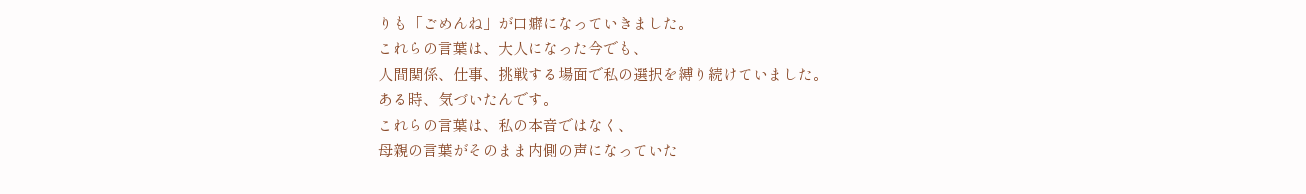りも「ごめんね」が口癖になっていきました。
これらの言葉は、大人になった今でも、
人間関係、仕事、挑戦する場面で私の選択を縛り続けていました。
ある時、気づいたんです。
これらの言葉は、私の本音ではなく、
母親の言葉がそのまま内側の声になっていた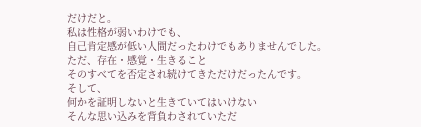だけだと。
私は性格が弱いわけでも、
自己肯定感が低い人間だったわけでもありませんでした。
ただ、存在・感覚・生きること
そのすべてを否定され続けてきただけだったんです。
そして、
何かを証明しないと生きていてはいけない
そんな思い込みを背負わされていただ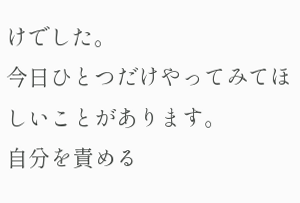けでした。
今日ひとつだけやってみてほしいことがあります。
自分を責める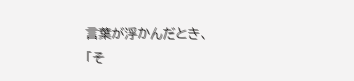言葉が浮かんだとき、
「そ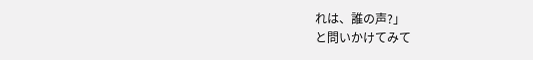れは、誰の声?」
と問いかけてみて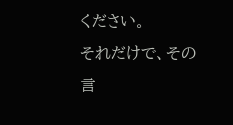ください。
それだけで、その言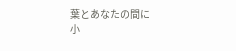葉とあなたの間に
小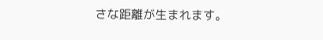さな距離が生まれます。